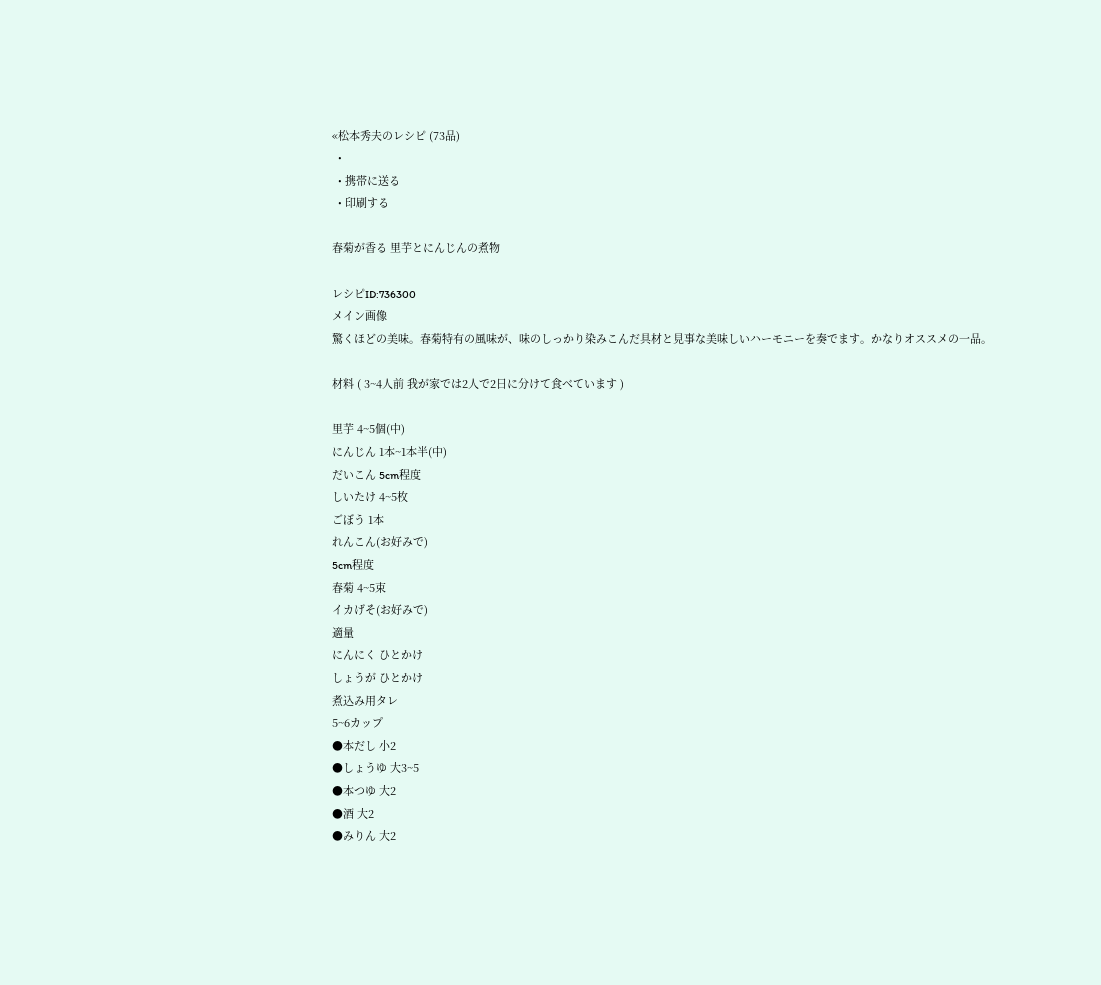«松本秀夫のレシピ (73品)
  •
  • 携帯に送る
  • 印刷する

春菊が香る 里芋とにんじんの煮物

レシピID:736300
メイン画像
驚くほどの美味。春菊特有の風味が、味のしっかり染みこんだ具材と見事な美味しいハーモニーを奏でます。かなりオススメの一品。

材料 ( 3~4人前 我が家では2人で2日に分けて食べています )

里芋 4~5個(中)
にんじん 1本~1本半(中)
だいこん 5cm程度
しいたけ 4~5枚
ごぼう 1本
れんこん(お好みで)
5cm程度
春菊 4~5束
イカげそ(お好みで)
適量
にんにく ひとかけ
しょうが ひとかけ
煮込み用タレ
5~6カップ
●本だし 小2
●しょうゆ 大3~5
●本つゆ 大2
●酒 大2
●みりん 大2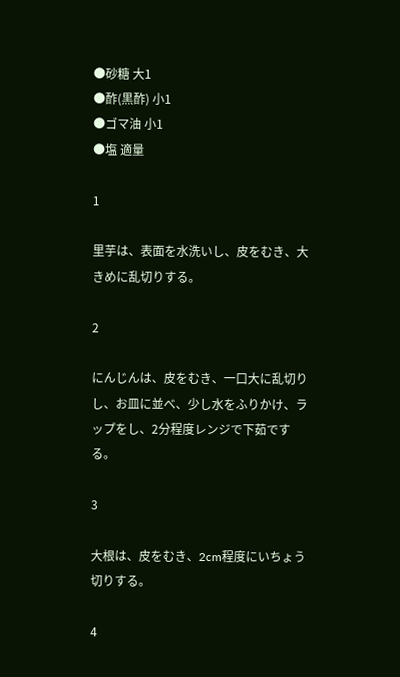●砂糖 大1
●酢(黒酢) 小1
●ゴマ油 小1
●塩 適量

1

里芋は、表面を水洗いし、皮をむき、大きめに乱切りする。

2

にんじんは、皮をむき、一口大に乱切りし、お皿に並べ、少し水をふりかけ、ラップをし、2分程度レンジで下茹でする。

3

大根は、皮をむき、2cm程度にいちょう切りする。

4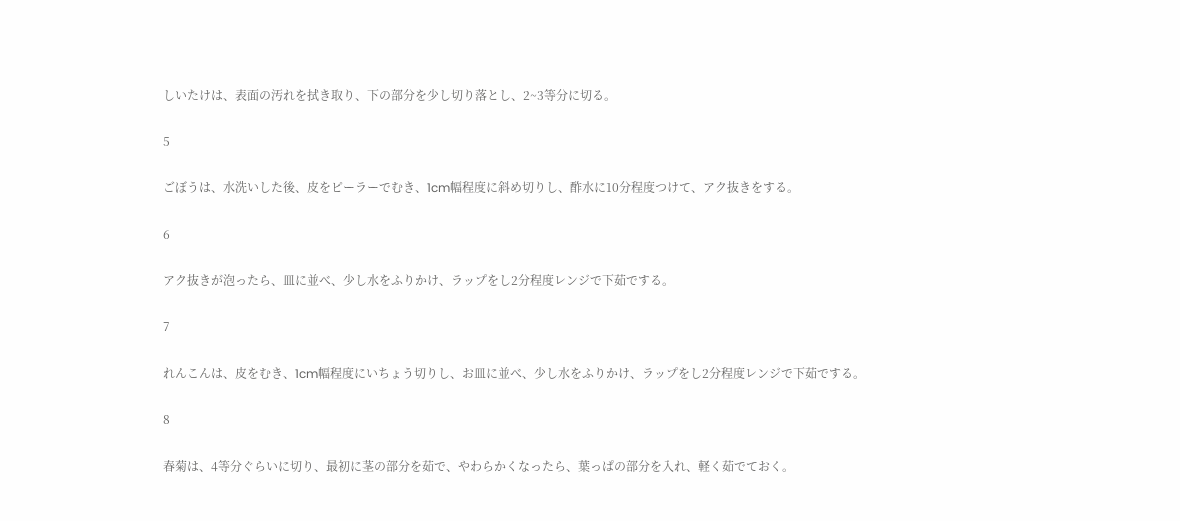しいたけは、表面の汚れを拭き取り、下の部分を少し切り落とし、2~3等分に切る。

5

ごぼうは、水洗いした後、皮をピーラーでむき、1cm幅程度に斜め切りし、酢水に10分程度つけて、アク抜きをする。

6

アク抜きが泡ったら、皿に並べ、少し水をふりかけ、ラップをし2分程度レンジで下茹でする。

7

れんこんは、皮をむき、1cm幅程度にいちょう切りし、お皿に並べ、少し水をふりかけ、ラップをし2分程度レンジで下茹でする。

8

春菊は、4等分ぐらいに切り、最初に茎の部分を茹で、やわらかくなったら、葉っぱの部分を入れ、軽く茹でておく。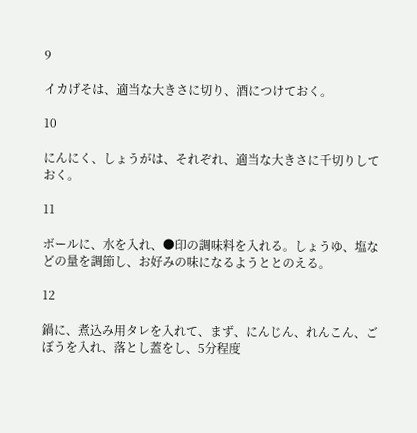9

イカげそは、適当な大きさに切り、酒につけておく。

10

にんにく、しょうがは、それぞれ、適当な大きさに千切りしておく。

11

ボールに、水を入れ、●印の調味料を入れる。しょうゆ、塩などの量を調節し、お好みの味になるようととのえる。

12

鍋に、煮込み用タレを入れて、まず、にんじん、れんこん、ごぼうを入れ、落とし蓋をし、5分程度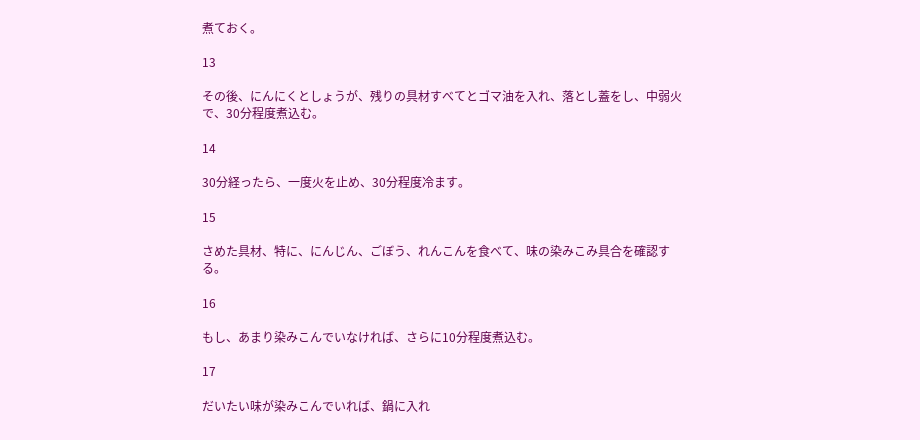煮ておく。

13

その後、にんにくとしょうが、残りの具材すべてとゴマ油を入れ、落とし蓋をし、中弱火で、30分程度煮込む。

14

30分経ったら、一度火を止め、30分程度冷ます。

15

さめた具材、特に、にんじん、ごぼう、れんこんを食べて、味の染みこみ具合を確認する。

16

もし、あまり染みこんでいなければ、さらに10分程度煮込む。

17

だいたい味が染みこんでいれば、鍋に入れ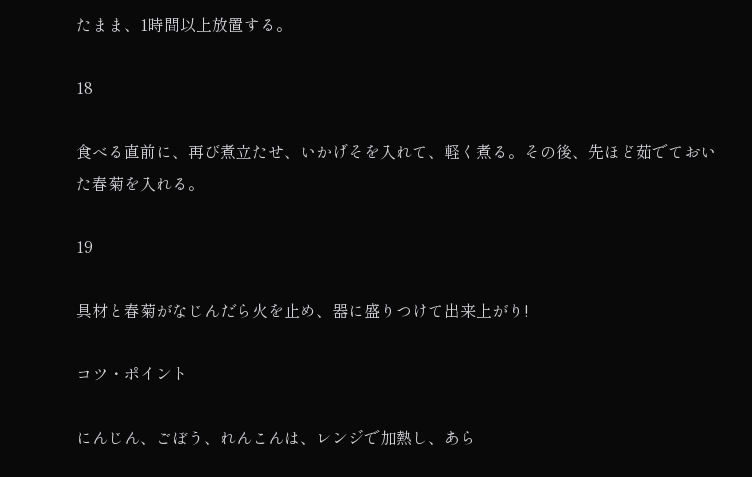たまま、1時間以上放置する。

18

食べる直前に、再び煮立たせ、いかげそを入れて、軽く煮る。その後、先ほど茹でておいた春菊を入れる。

19

具材と春菊がなじんだら火を止め、器に盛りつけて出来上がり!

コツ・ポイント

にんじん、ごぼう、れんこんは、レンジで加熱し、あら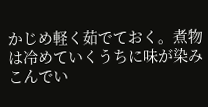かじめ軽く茹でておく。煮物は冷めていくうちに味が染みこんでい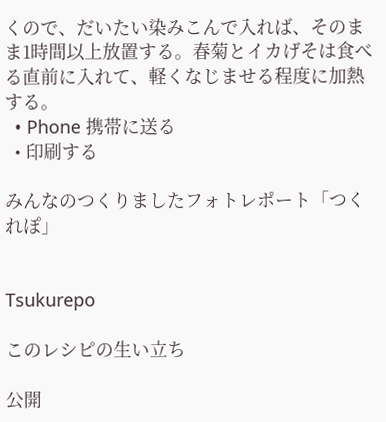くので、だいたい染みこんで入れば、そのまま1時間以上放置する。春菊とイカげそは食べる直前に入れて、軽くなじませる程度に加熱する。
  • Phone 携帯に送る
  • 印刷する

みんなのつくりましたフォトレポート「つくれぽ」


Tsukurepo

このレシピの生い立ち

公開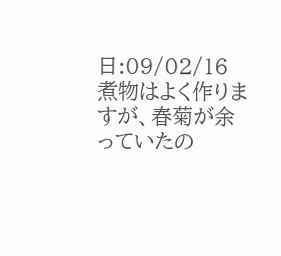日:09/02/16
煮物はよく作りますが、春菊が余っていたの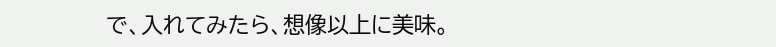で、入れてみたら、想像以上に美味。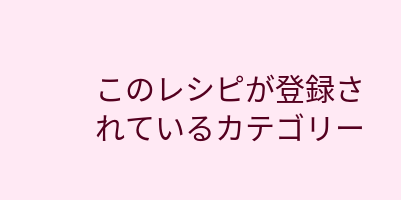このレシピが登録されているカテゴリー